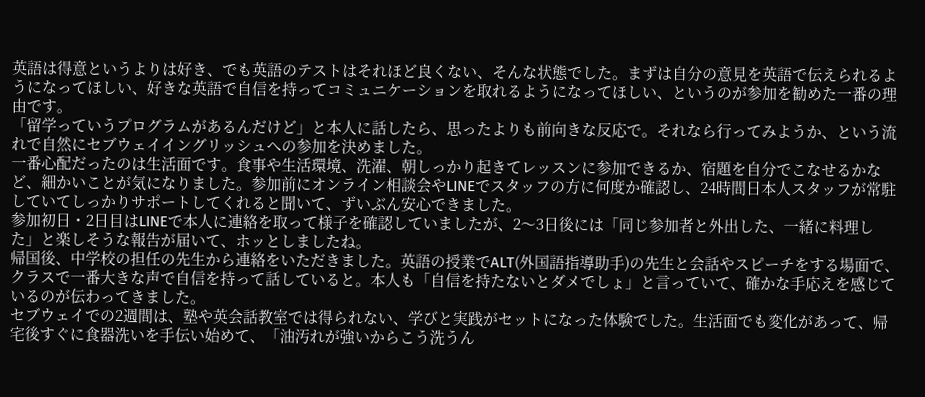英語は得意というよりは好き、でも英語のテストはそれほど良くない、そんな状態でした。まずは自分の意見を英語で伝えられるようになってほしい、好きな英語で自信を持ってコミュニケーションを取れるようになってほしい、というのが参加を勧めた一番の理由です。
「留学っていうプログラムがあるんだけど」と本人に話したら、思ったよりも前向きな反応で。それなら行ってみようか、という流れで自然にセブウェイイングリッシュへの参加を決めました。
一番心配だったのは生活面です。食事や生活環境、洗濯、朝しっかり起きてレッスンに参加できるか、宿題を自分でこなせるかなど、細かいことが気になりました。参加前にオンライン相談会やLINEでスタッフの方に何度か確認し、24時間日本人スタッフが常駐していてしっかりサポートしてくれると聞いて、ずいぶん安心できました。
参加初日・2日目はLINEで本人に連絡を取って様子を確認していましたが、2〜3日後には「同じ参加者と外出した、一緒に料理した」と楽しそうな報告が届いて、ホッとしましたね。
帰国後、中学校の担任の先生から連絡をいただきました。英語の授業でALT(外国語指導助手)の先生と会話やスピーチをする場面で、クラスで一番大きな声で自信を持って話していると。本人も「自信を持たないとダメでしょ」と言っていて、確かな手応えを感じているのが伝わってきました。
セブウェイでの2週間は、塾や英会話教室では得られない、学びと実践がセットになった体験でした。生活面でも変化があって、帰宅後すぐに食器洗いを手伝い始めて、「油汚れが強いからこう洗うん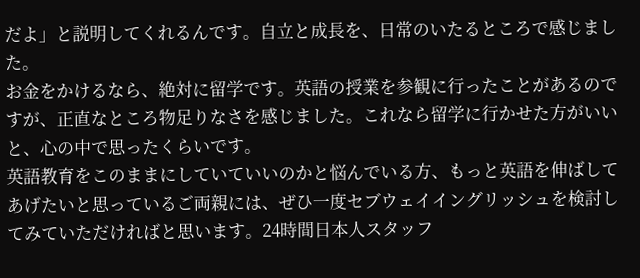だよ」と説明してくれるんです。自立と成長を、日常のいたるところで感じました。
お金をかけるなら、絶対に留学です。英語の授業を参観に行ったことがあるのですが、正直なところ物足りなさを感じました。これなら留学に行かせた方がいいと、心の中で思ったくらいです。
英語教育をこのままにしていていいのかと悩んでいる方、もっと英語を伸ばしてあげたいと思っているご両親には、ぜひ一度セブウェイイングリッシュを検討してみていただければと思います。24時間日本人スタッフ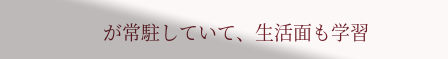が常駐していて、生活面も学習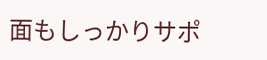面もしっかりサポ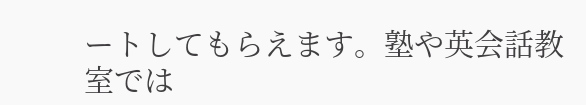ートしてもらえます。塾や英会話教室では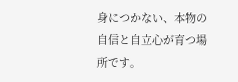身につかない、本物の自信と自立心が育つ場所です。